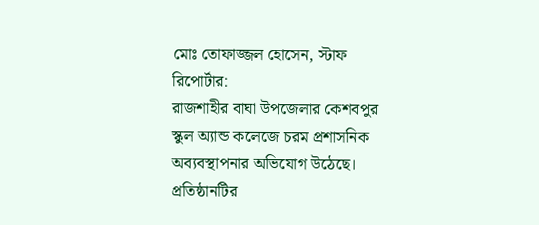মোঃ তোফাজ্জল হোসেন, স্টাফ রিপোর্টার:
রাজশাহীর বাঘা উপজেলার কেশবপুর স্কুল অ্যান্ড কলেজে চরম প্রশাসনিক অব্যবস্থাপনার অভিযোগ উঠেছে। প্রতিষ্ঠানটির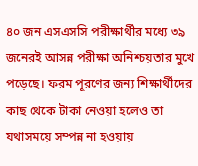৪০ জন এসএসসি পরীক্ষার্থীর মধ্যে ৩৯ জনেরই আসন্ন পরীক্ষা অনিশ্চয়তার মুখে পড়েছে। ফরম পূরণের জন্য শিক্ষার্থীদের কাছ থেকে টাকা নেওয়া হলেও তা যথাসময়ে সম্পন্ন না হওয়ায়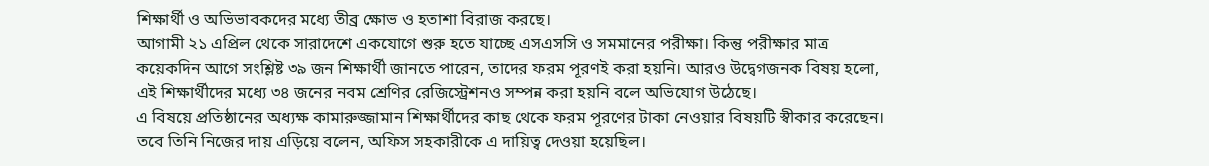শিক্ষার্থী ও অভিভাবকদের মধ্যে তীব্র ক্ষোভ ও হতাশা বিরাজ করছে।
আগামী ২১ এপ্রিল থেকে সারাদেশে একযোগে শুরু হতে যাচ্ছে এসএসসি ও সমমানের পরীক্ষা। কিন্তু পরীক্ষার মাত্র কয়েকদিন আগে সংশ্লিষ্ট ৩৯ জন শিক্ষার্থী জানতে পারেন, তাদের ফরম পূরণই করা হয়নি। আরও উদ্বেগজনক বিষয় হলো, এই শিক্ষার্থীদের মধ্যে ৩৪ জনের নবম শ্রেণির রেজিস্ট্রেশনও সম্পন্ন করা হয়নি বলে অভিযোগ উঠেছে।
এ বিষয়ে প্রতিষ্ঠানের অধ্যক্ষ কামারুজ্জামান শিক্ষার্থীদের কাছ থেকে ফরম পূরণের টাকা নেওয়ার বিষয়টি স্বীকার করেছেন। তবে তিনি নিজের দায় এড়িয়ে বলেন, অফিস সহকারীকে এ দায়িত্ব দেওয়া হয়েছিল।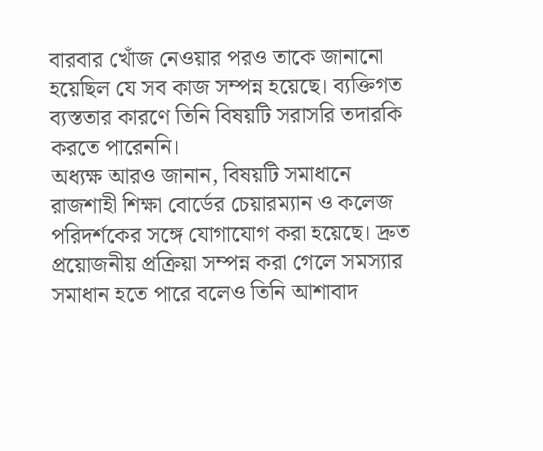বারবার খোঁজ নেওয়ার পরও তাকে জানানো হয়েছিল যে সব কাজ সম্পন্ন হয়েছে। ব্যক্তিগত ব্যস্ততার কারণে তিনি বিষয়টি সরাসরি তদারকি করতে পারেননি।
অধ্যক্ষ আরও জানান, বিষয়টি সমাধানে রাজশাহী শিক্ষা বোর্ডের চেয়ারম্যান ও কলেজ পরিদর্শকের সঙ্গে যোগাযোগ করা হয়েছে। দ্রুত প্রয়োজনীয় প্রক্রিয়া সম্পন্ন করা গেলে সমস্যার সমাধান হতে পারে বলেও তিনি আশাবাদ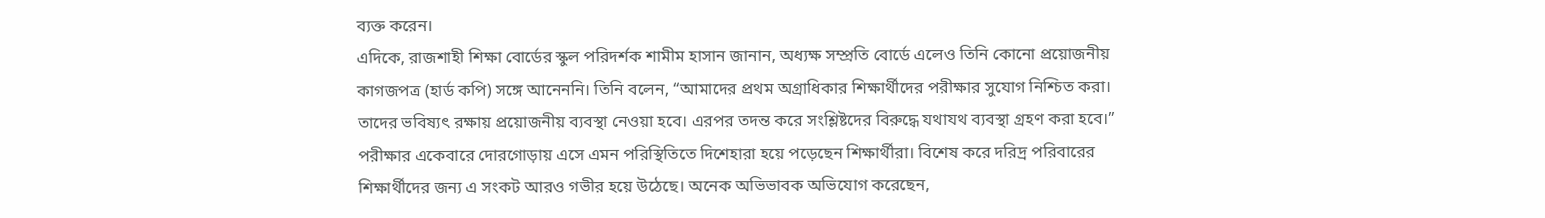ব্যক্ত করেন।
এদিকে, রাজশাহী শিক্ষা বোর্ডের স্কুল পরিদর্শক শামীম হাসান জানান, অধ্যক্ষ সম্প্রতি বোর্ডে এলেও তিনি কোনো প্রয়োজনীয় কাগজপত্র (হার্ড কপি) সঙ্গে আনেননি। তিনি বলেন, “আমাদের প্রথম অগ্রাধিকার শিক্ষার্থীদের পরীক্ষার সুযোগ নিশ্চিত করা। তাদের ভবিষ্যৎ রক্ষায় প্রয়োজনীয় ব্যবস্থা নেওয়া হবে। এরপর তদন্ত করে সংশ্লিষ্টদের বিরুদ্ধে যথাযথ ব্যবস্থা গ্রহণ করা হবে।”
পরীক্ষার একেবারে দোরগোড়ায় এসে এমন পরিস্থিতিতে দিশেহারা হয়ে পড়েছেন শিক্ষার্থীরা। বিশেষ করে দরিদ্র পরিবারের শিক্ষার্থীদের জন্য এ সংকট আরও গভীর হয়ে উঠেছে। অনেক অভিভাবক অভিযোগ করেছেন,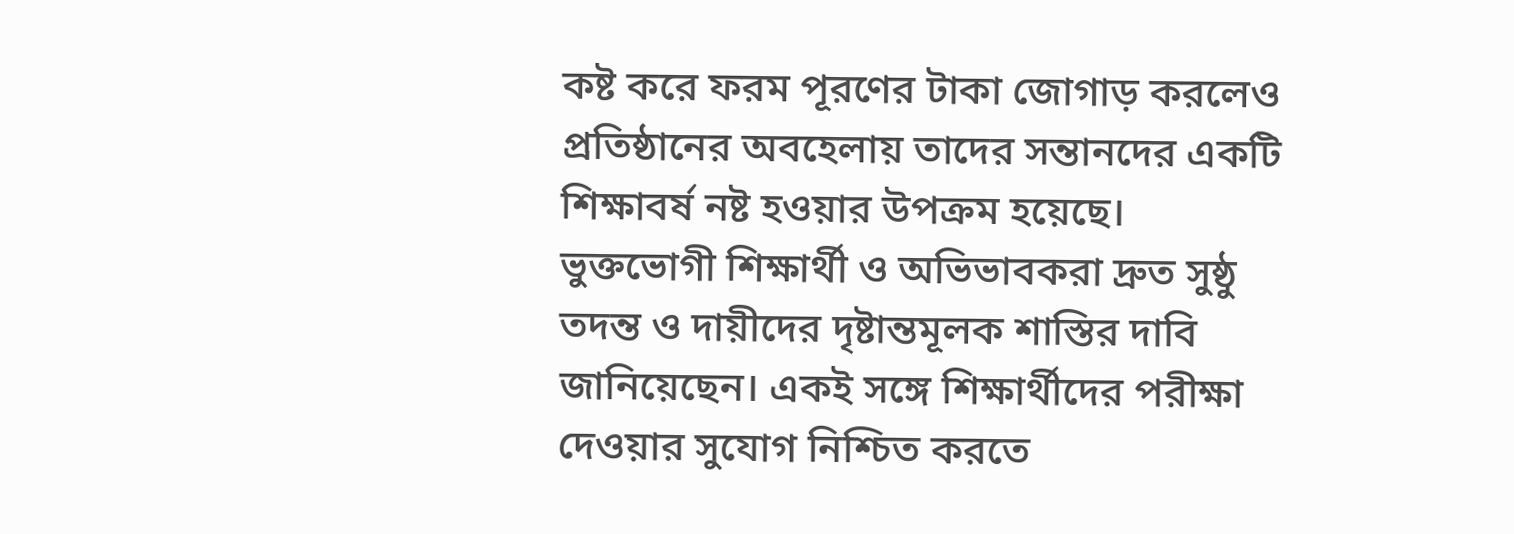কষ্ট করে ফরম পূরণের টাকা জোগাড় করলেও প্রতিষ্ঠানের অবহেলায় তাদের সন্তানদের একটি শিক্ষাবর্ষ নষ্ট হওয়ার উপক্রম হয়েছে।
ভুক্তভোগী শিক্ষার্থী ও অভিভাবকরা দ্রুত সুষ্ঠু তদন্ত ও দায়ীদের দৃষ্টান্তমূলক শাস্তির দাবি জানিয়েছেন। একই সঙ্গে শিক্ষার্থীদের পরীক্ষা দেওয়ার সুযোগ নিশ্চিত করতে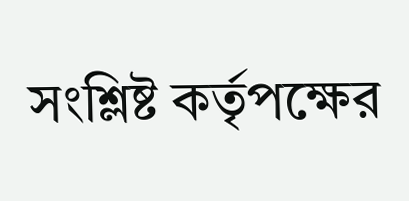সংশ্লিষ্ট কর্তৃপক্ষের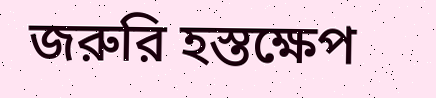জরুরি হস্তক্ষেপ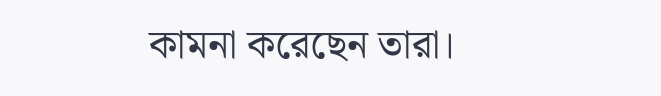কামনা করেছেন তারা।